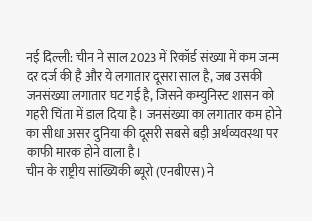नई दिल्ली: चीन ने साल 2023 में रिकॉर्ड संख्या में कम जन्म दर दर्ज की है और ये लगातार दूसरा साल है, जब उसकी जनसंख्या लगातार घट गई है, जिसने कम्युनिस्ट शासन को गहरी चिंता में डाल दिया है। जनसंख्या का लगातार कम होने का सीधा असर दुनिया की दूसरी सबसे बड़ी अर्थव्यवस्था पर काफी मारक होने वाला है।
चीन के राष्ट्रीय सांख्यिकी ब्यूरो (एनबीएस) ने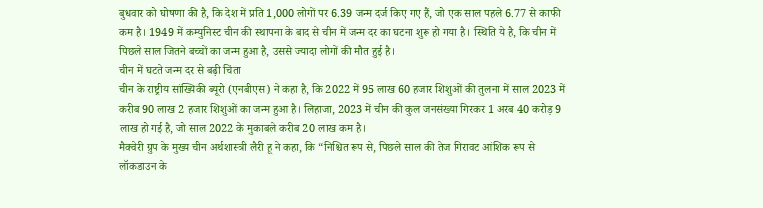बुधवार को घोषणा की है, कि देश में प्रति 1,000 लोगों पर 6.39 जन्म दर्ज किए गए हैं, जो एक साल पहले 6.77 से काफी कम है। 1949 में कम्युनिस्ट चीन की स्थापना के बाद से चीन में जन्म दर का घटना शुरू हो गया है। स्थिति ये है, कि चीन में पिछले साल जितने बच्चों का जन्म हुआ है, उससे ज्यादा लोगों की मौत हुई है।
चीन में घटते जन्म दर से बढ़ी चिंता
चीन के राष्ट्रीय सांख्यिकी ब्यूरो (एनबीएस) ने कहा है, कि 2022 में 95 लाख 60 हजार शिशुओं की तुलना में साल 2023 में करीब 90 लाख 2 हजार शिशुओं का जन्म हुआ है। लिहाजा, 2023 में चीन की कुल जनसंख्या गिरकर 1 अरब 40 करोड़ 9 लाख हो गई है, जो साल 2022 के मुकाबले करीब 20 लाख कम है।
मैक्वेरी ग्रुप के मुख्य चीन अर्थशास्त्री लैरी हू ने कहा, कि “निश्चित रूप से, पिछले साल की तेज गिरावट आंशिक रूप से लॉकडाउन के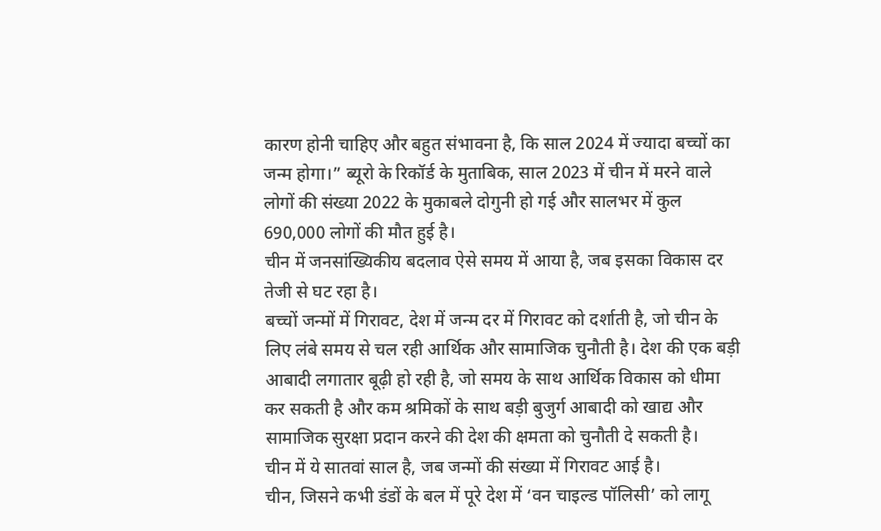कारण होनी चाहिए और बहुत संभावना है, कि साल 2024 में ज्यादा बच्चों का जन्म होगा।” ब्यूरो के रिकॉर्ड के मुताबिक, साल 2023 में चीन में मरने वाले लोगों की संख्या 2022 के मुकाबले दोगुनी हो गई और सालभर में कुल 690,000 लोगों की मौत हुई है।
चीन में जनसांख्यिकीय बदलाव ऐसे समय में आया है, जब इसका विकास दर तेजी से घट रहा है।
बच्चों जन्मों में गिरावट, देश में जन्म दर में गिरावट को दर्शाती है, जो चीन के लिए लंबे समय से चल रही आर्थिक और सामाजिक चुनौती है। देश की एक बड़ी आबादी लगातार बूढ़ी हो रही है, जो समय के साथ आर्थिक विकास को धीमा कर सकती है और कम श्रमिकों के साथ बड़ी बुजुर्ग आबादी को खाद्य और सामाजिक सुरक्षा प्रदान करने की देश की क्षमता को चुनौती दे सकती है।
चीन में ये सातवां साल है, जब जन्मों की संख्या में गिरावट आई है।
चीन, जिसने कभी डंडों के बल में पूरे देश में ‘वन चाइल्ड पॉलिसी’ को लागू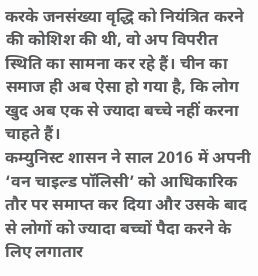करके जनसंख्या वृद्धि को नियंत्रित करने की कोशिश की थी, वो अप विपरीत स्थिति का सामना कर रहे हैं। चीन का समाज ही अब ऐसा हो गया है, कि लोग खुद अब एक से ज्यादा बच्चे नहीं करना चाहते हैं।
कम्युनिस्ट शासन ने साल 2016 में अपनी ‘वन चाइल्ड पॉलिसी’ को आधिकारिक तौर पर समाप्त कर दिया और उसके बाद से लोगों को ज्यादा बच्चों पैदा करने के लिए लगातार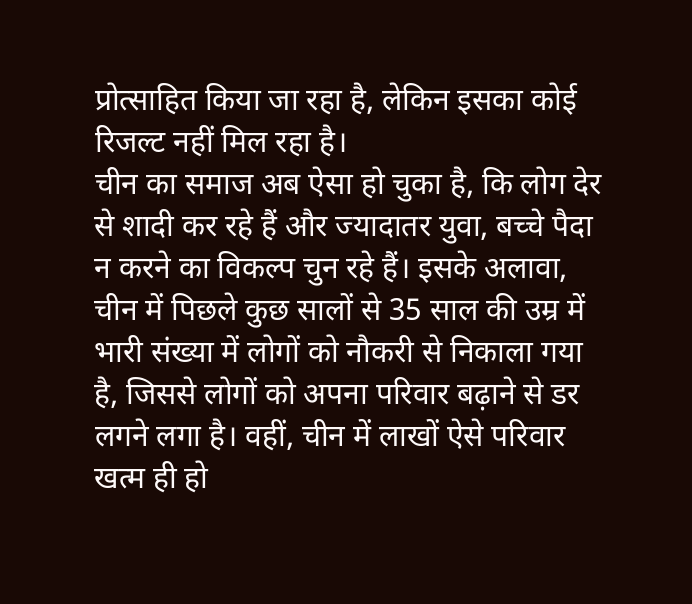प्रोत्साहित किया जा रहा है, लेकिन इसका कोई रिजल्ट नहीं मिल रहा है।
चीन का समाज अब ऐसा हो चुका है, कि लोग देर से शादी कर रहे हैं और ज्यादातर युवा, बच्चे पैदा न करने का विकल्प चुन रहे हैं। इसके अलावा, चीन में पिछले कुछ सालों से 35 साल की उम्र में भारी संख्या में लोगों को नौकरी से निकाला गया है, जिससे लोगों को अपना परिवार बढ़ाने से डर लगने लगा है। वहीं, चीन में लाखों ऐसे परिवार खत्म ही हो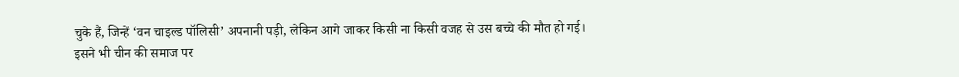चुके हैं, जिन्हें ‘वन चाइल्ड पॉलिसी’ अपनानी पड़ी, लेकिन आगे जाकर किसी ना किसी वजह से उस बच्चे की मौत हो गई।
इसने भी चीन की समाज पर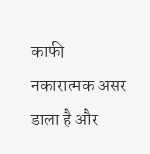काफी नकारात्मक असर डाला है और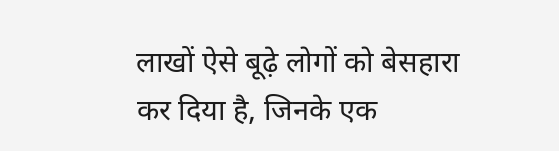लाखों ऐसे बूढ़े लोगों को बेसहारा कर दिया है, जिनके एक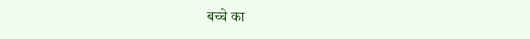बच्चे का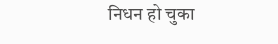निधन हो चुका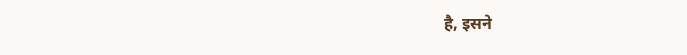है, इसने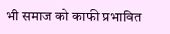भी समाज को काफी प्रभावित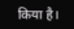किया है।